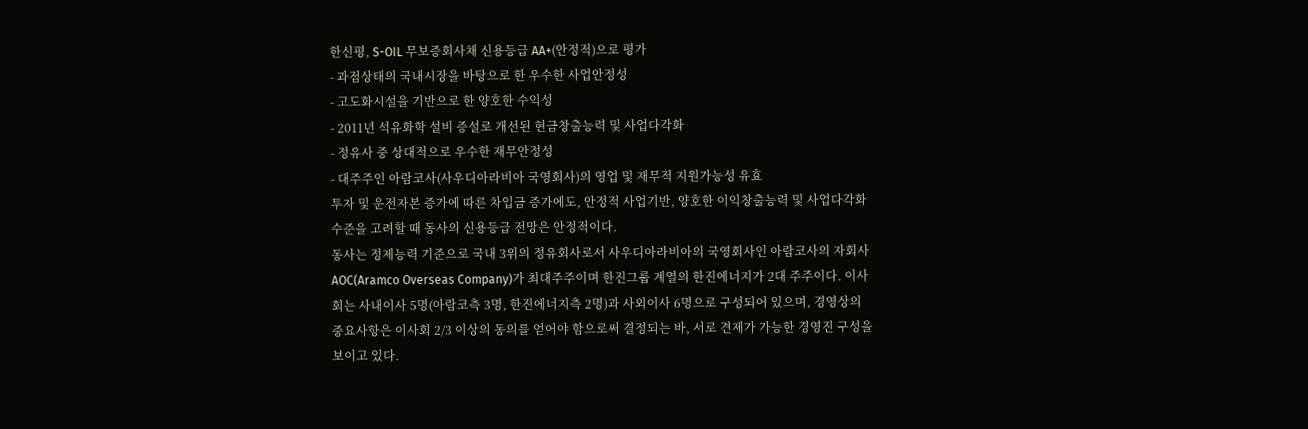한신평, S-OIL 무보증회사채 신용등급 AA+(안정적)으로 평가
- 과점상태의 국내시장을 바탕으로 한 우수한 사업안정성
- 고도화시설을 기반으로 한 양호한 수익성
- 2011년 석유화학 설비 증설로 개선된 현금창출능력 및 사업다각화
- 정유사 중 상대적으로 우수한 재무안정성
- 대주주인 아람코사(사우디아라비아 국영회사)의 영업 및 재무적 지원가능성 유효
투자 및 운전자본 증가에 따른 차입금 증가에도, 안정적 사업기반, 양호한 이익창출능력 및 사업다각화 수준을 고려할 때 동사의 신용등급 전망은 안정적이다.
동사는 정제능력 기준으로 국내 3위의 정유회사로서 사우디아라비아의 국영회사인 아람코사의 자회사 AOC(Aramco Overseas Company)가 최대주주이며 한진그룹 계열의 한진에너지가 2대 주주이다. 이사회는 사내이사 5명(아람코측 3명, 한진에너지측 2명)과 사외이사 6명으로 구성되어 있으며, 경영상의 중요사항은 이사회 2/3 이상의 동의를 얻어야 함으로써 결정되는 바, 서로 견제가 가능한 경영진 구성을 보이고 있다.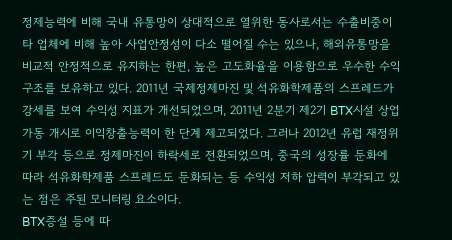정제능력에 비해 국내 유통망이 상대적으로 열위한 동사로서는 수출비중이 타 업체에 비해 높아 사업안정성이 다소 떨어질 수는 있으나, 해외유통망을 비교적 안정적으로 유지하는 한편, 높은 고도화율을 이용함으로 우수한 수익구조를 보유하고 있다. 2011년 국제정제마진 및 석유화학제품의 스프레드가 강세를 보여 수익성 지표가 개선되었으며, 2011년 2분기 제2기 BTX시설 상업가동 개시로 이익창출능력이 한 단계 제고되었다. 그러나 2012년 유럽 재정위기 부각 등으로 정제마진이 하락세로 전환되었으며, 중국의 성장률 둔화에 따라 석유화학제품 스프레드도 둔화되는 등 수익성 저하 압력이 부각되고 있는 점은 주된 모니터링 요소이다.
BTX증설 등에 따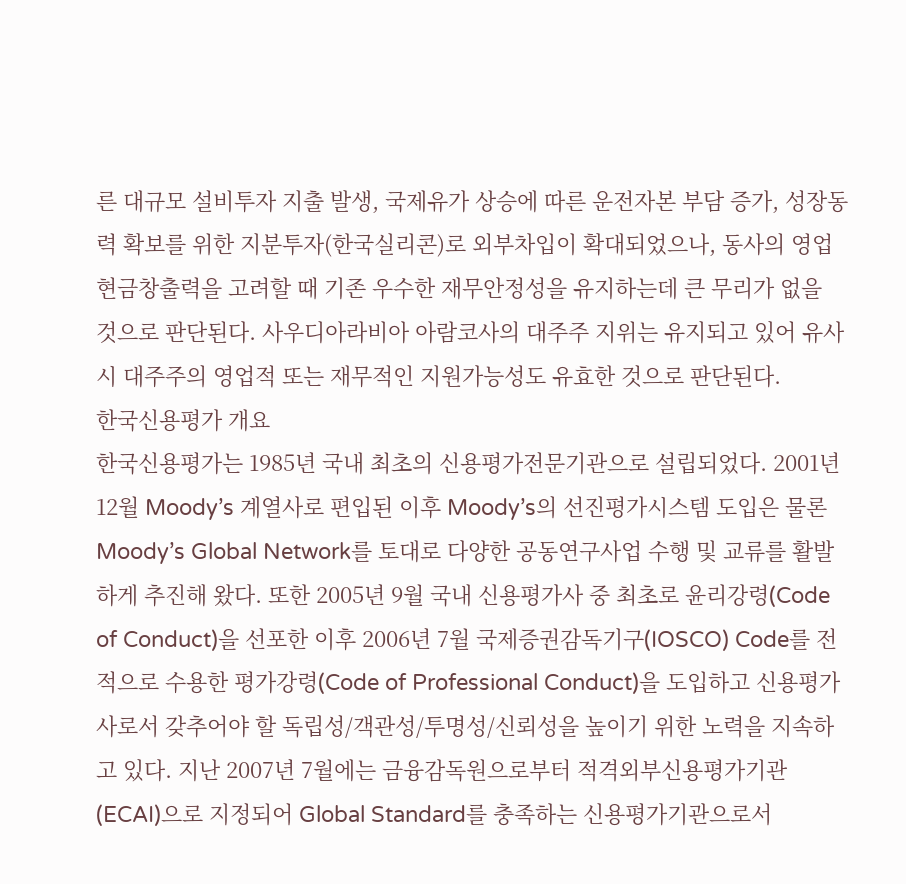른 대규모 설비투자 지출 발생, 국제유가 상승에 따른 운전자본 부담 증가, 성장동력 확보를 위한 지분투자(한국실리콘)로 외부차입이 확대되었으나, 동사의 영업현금창출력을 고려할 때 기존 우수한 재무안정성을 유지하는데 큰 무리가 없을 것으로 판단된다. 사우디아라비아 아람코사의 대주주 지위는 유지되고 있어 유사시 대주주의 영업적 또는 재무적인 지원가능성도 유효한 것으로 판단된다.
한국신용평가 개요
한국신용평가는 1985년 국내 최초의 신용평가전문기관으로 설립되었다. 2001년 12월 Moody’s 계열사로 편입된 이후 Moody’s의 선진평가시스템 도입은 물론 Moody’s Global Network를 토대로 다양한 공동연구사업 수행 및 교류를 활발하게 추진해 왔다. 또한 2005년 9월 국내 신용평가사 중 최초로 윤리강령(Code of Conduct)을 선포한 이후 2006년 7월 국제증권감독기구(IOSCO) Code를 전적으로 수용한 평가강령(Code of Professional Conduct)을 도입하고 신용평가사로서 갖추어야 할 독립성/객관성/투명성/신뢰성을 높이기 위한 노력을 지속하고 있다. 지난 2007년 7월에는 금융감독원으로부터 적격외부신용평가기관(ECAI)으로 지정되어 Global Standard를 충족하는 신용평가기관으로서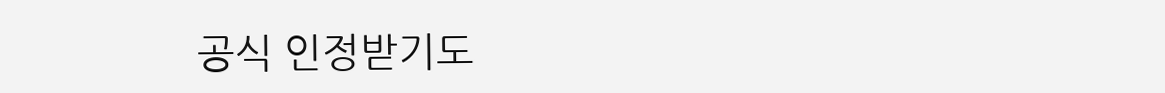공식 인정받기도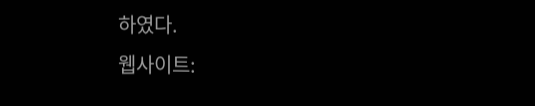하였다.
웹사이트: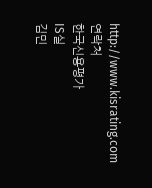http://www.kisrating.com
연락처
한국신용평가
IS실
김민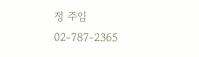정 주임
02-787-2365